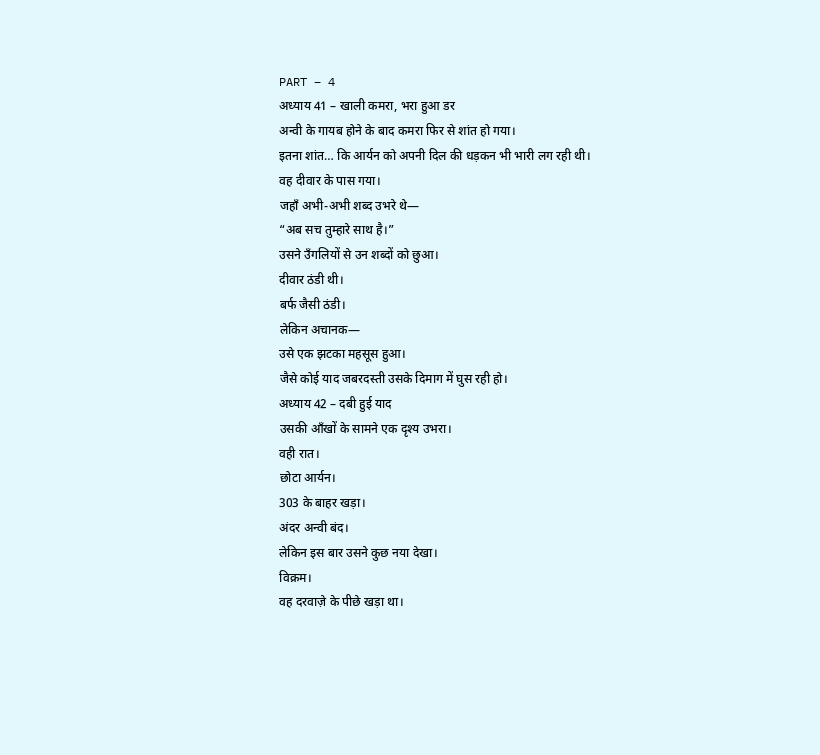PART – 4
अध्याय 41 – खाली कमरा, भरा हुआ डर
अन्वी के गायब होने के बाद कमरा फिर से शांत हो गया।
इतना शांत… कि आर्यन को अपनी दिल की धड़कन भी भारी लग रही थी।
वह दीवार के पास गया।
जहाँ अभी-अभी शब्द उभरे थे—
“अब सच तुम्हारे साथ है।”
उसने उँगलियों से उन शब्दों को छुआ।
दीवार ठंडी थी।
बर्फ जैसी ठंडी।
लेकिन अचानक—
उसे एक झटका महसूस हुआ।
जैसे कोई याद जबरदस्ती उसके दिमाग में घुस रही हो।
अध्याय 42 – दबी हुई याद
उसकी आँखों के सामने एक दृश्य उभरा।
वही रात।
छोटा आर्यन।
303 के बाहर खड़ा।
अंदर अन्वी बंद।
लेकिन इस बार उसने कुछ नया देखा।
विक्रम।
वह दरवाज़े के पीछे खड़ा था।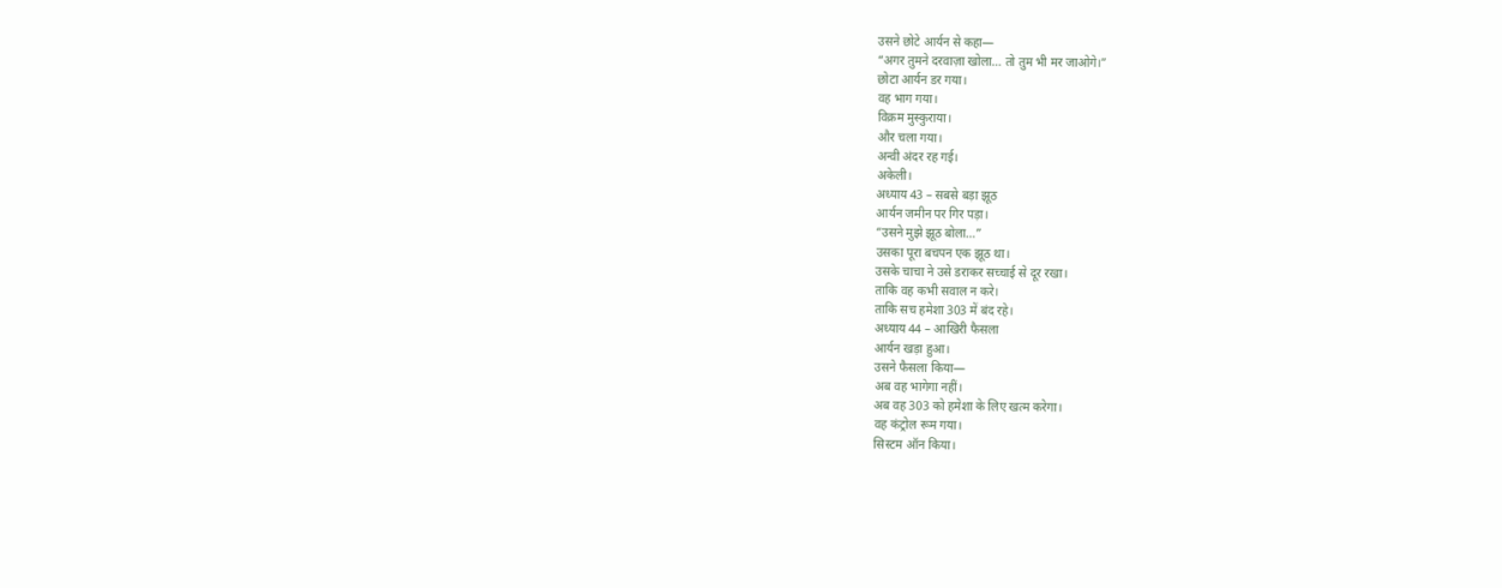उसने छोटे आर्यन से कहा—
“अगर तुमने दरवाज़ा खोला… तो तुम भी मर जाओगे।”
छोटा आर्यन डर गया।
वह भाग गया।
विक्रम मुस्कुराया।
और चला गया।
अन्वी अंदर रह गई।
अकेली।
अध्याय 43 – सबसे बड़ा झूठ
आर्यन जमीन पर गिर पड़ा।
“उसने मुझे झूठ बोला…”
उसका पूरा बचपन एक झूठ था।
उसके चाचा ने उसे डराकर सच्चाई से दूर रखा।
ताकि वह कभी सवाल न करे।
ताकि सच हमेशा 303 में बंद रहे।
अध्याय 44 – आखिरी फैसला
आर्यन खड़ा हुआ।
उसने फैसला किया—
अब वह भागेगा नहीं।
अब वह 303 को हमेशा के लिए खत्म करेगा।
वह कंट्रोल रूम गया।
सिस्टम ऑन किया।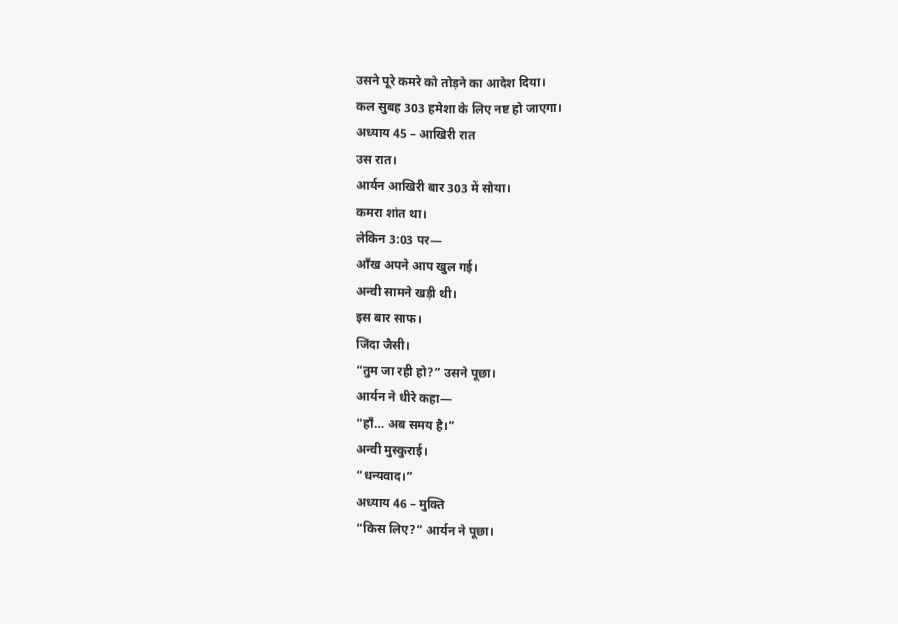उसने पूरे कमरे को तोड़ने का आदेश दिया।
कल सुबह 303 हमेशा के लिए नष्ट हो जाएगा।
अध्याय 45 – आखिरी रात
उस रात।
आर्यन आखिरी बार 303 में सोया।
कमरा शांत था।
लेकिन 3:03 पर—
आँख अपने आप खुल गई।
अन्वी सामने खड़ी थी।
इस बार साफ।
जिंदा जैसी।
“तुम जा रही हो?” उसने पूछा।
आर्यन ने धीरे कहा—
“हाँ… अब समय है।”
अन्वी मुस्कुराई।
“धन्यवाद।”
अध्याय 46 – मुक्ति
“किस लिए?” आर्यन ने पूछा।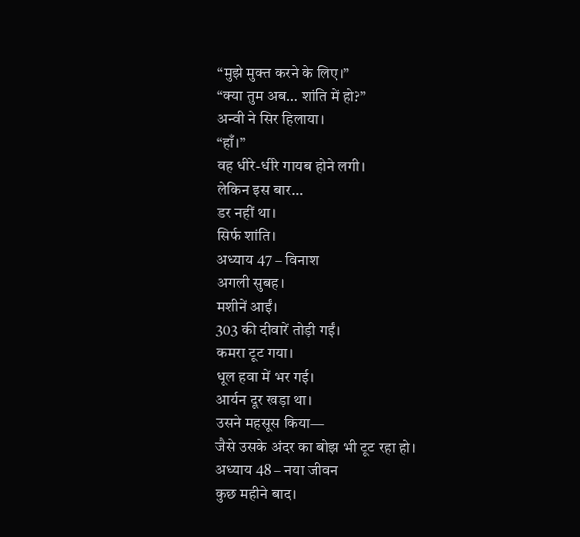“मुझे मुक्त करने के लिए।”
“क्या तुम अब… शांति में हो?”
अन्वी ने सिर हिलाया।
“हाँ।”
वह धीरे-धीरे गायब होने लगी।
लेकिन इस बार…
डर नहीं था।
सिर्फ शांति।
अध्याय 47 – विनाश
अगली सुबह।
मशीनें आईं।
303 की दीवारें तोड़ी गईं।
कमरा टूट गया।
धूल हवा में भर गई।
आर्यन दूर खड़ा था।
उसने महसूस किया—
जैसे उसके अंदर का बोझ भी टूट रहा हो।
अध्याय 48 – नया जीवन
कुछ महीने बाद।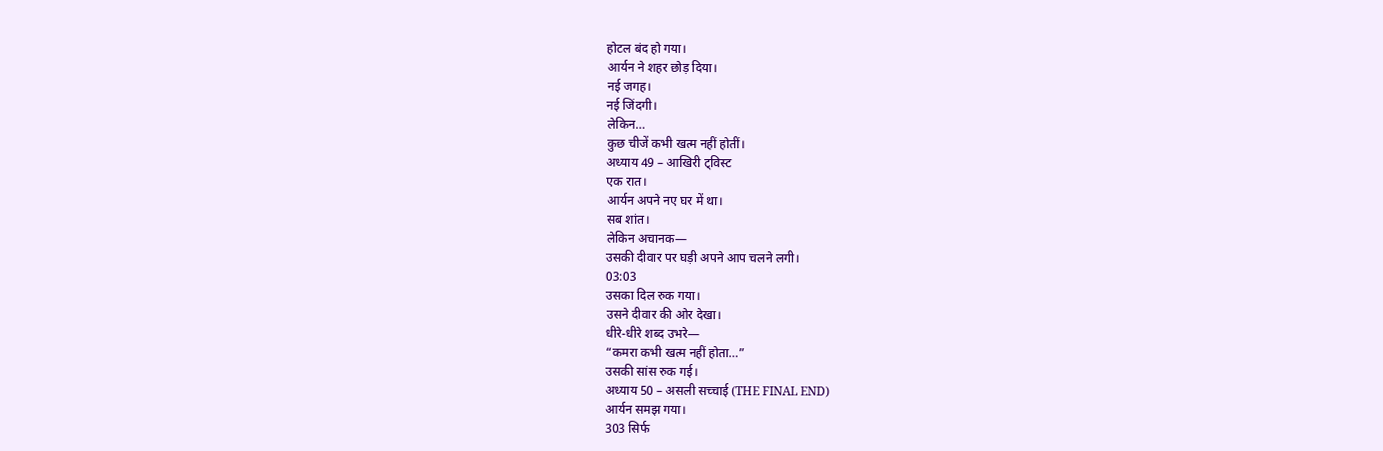होटल बंद हो गया।
आर्यन ने शहर छोड़ दिया।
नई जगह।
नई जिंदगी।
लेकिन…
कुछ चीजें कभी खत्म नहीं होतीं।
अध्याय 49 – आखिरी ट्विस्ट
एक रात।
आर्यन अपने नए घर में था।
सब शांत।
लेकिन अचानक—
उसकी दीवार पर घड़ी अपने आप चलने लगी।
03:03
उसका दिल रुक गया।
उसने दीवार की ओर देखा।
धीरे-धीरे शब्द उभरे—
“कमरा कभी खत्म नहीं होता…”
उसकी सांस रुक गई।
अध्याय 50 – असली सच्चाई (THE FINAL END)
आर्यन समझ गया।
303 सिर्फ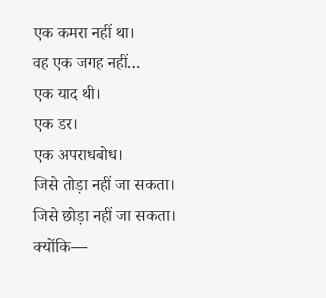एक कमरा नहीं था।
वह एक जगह नहीं…
एक याद थी।
एक डर।
एक अपराधबोध।
जिसे तोड़ा नहीं जा सकता।
जिसे छोड़ा नहीं जा सकता।
क्योंकि—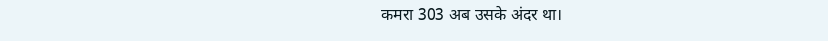कमरा 303 अब उसके अंदर था।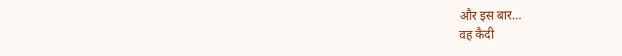और इस बार…
वह कैदी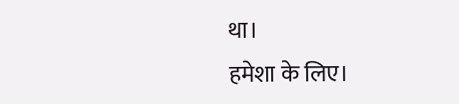था।
हमेशा के लिए।